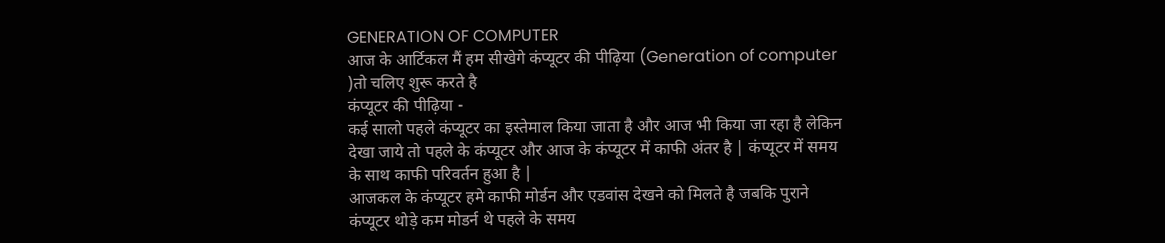GENERATION OF COMPUTER
आज के आर्टिकल मैं हम सीखेगे कंप्यूटर की पीढ़िया (Generation of computer )तो चलिए शुरू करते है
कंप्यूटर की पीढ़िया -
कई सालो पहले कंप्यूटर का इस्तेमाल किया जाता है और आज भी किया जा रहा है लेकिन देखा जाये तो पहले के कंप्यूटर और आज के कंप्यूटर में काफी अंतर है | कंप्यूटर में समय के साथ काफी परिवर्तन हुआ है |
आजकल के कंप्यूटर हमे काफी मोर्डन और एडवांस देखने को मिलते है जबकि पुराने कंप्यूटर थोड़े कम मोडर्न थे पहले के समय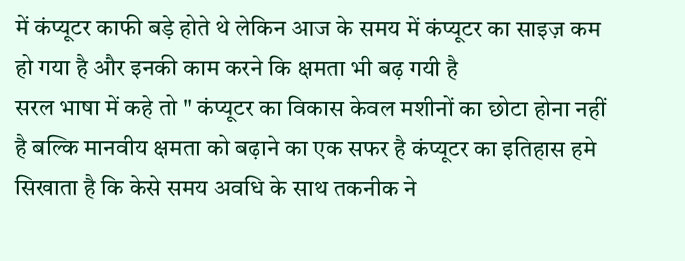में कंप्यूटर काफी बड़े होते थे लेकिन आज के समय में कंप्यूटर का साइज़ कम हो गया है और इनकी काम करने कि क्षमता भी बढ़ गयी है
सरल भाषा में कहे तो " कंप्यूटर का विकास केवल मशीनों का छोटा होना नहीं है बल्कि मानवीय क्षमता को बढ़ाने का एक सफर है कंप्यूटर का इतिहास हमे सिखाता है कि केसे समय अवधि के साथ तकनीक ने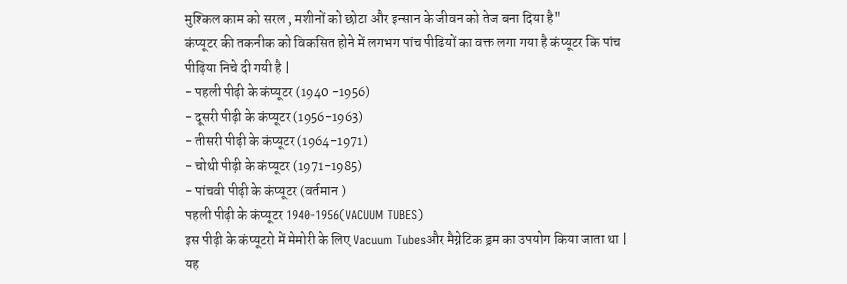मुश्किल काम को सरल , मशीनों को छोटा और इन्सान के जीवन को तेज बना दिया है"
कंप्यूटर की तकनीक को विकसित होने में लगभग पांच पीढियों का वक्त लगा गया है कंप्यूटर कि पांच पीढ़िया निचे दी गयी है |
- पहली पीढ़ी के कंप्यूटर (1940 -1956)
- दूसरी पीढ़ी के कंप्यूटर (1956-1963)
- तीसरी पीढ़ी के कंप्यूटर (1964-1971)
- चोथी पीढ़ी के कंप्यूटर (1971-1985)
- पांचवी पीढ़ी के कंप्यूटर (वर्तमान )
पहली पीढ़ी के कंप्यूटर 1940-1956(VACUUM TUBES)
इस पीढ़ी के कंप्यूटरो में मेमोरी के लिए Vacuum Tubesऔर मैग्नेटिक ड्रम का उपयोग किया जाता था | यह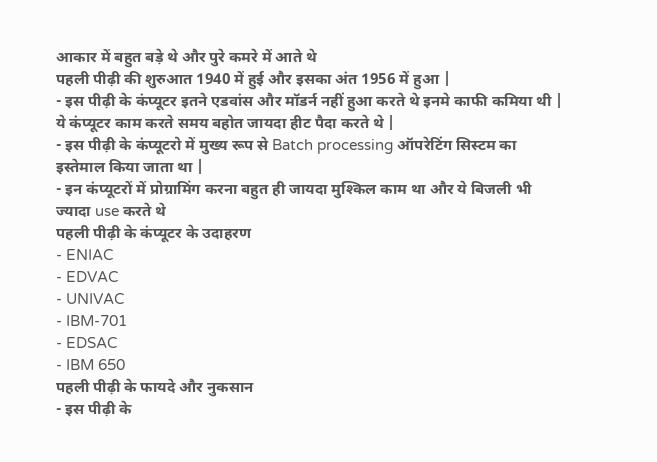आकार में बहुत बड़े थे और पुरे कमरे में आते थे
पहली पीढ़ी की शुरुआत 1940 में हुई और इसका अंत 1956 में हुआ |
- इस पीढ़ी के कंप्यूटर इतने एडवांस और मॉडर्न नहीं हुआ करते थे इनमे काफी कमिया थी | ये कंप्यूटर काम करते समय बहोत जायदा हीट पैदा करते थे |
- इस पीढ़ी के कंप्यूटरो में मुख्य रूप से Batch processing ऑपरेटिंग सिस्टम का इस्तेमाल किया जाता था |
- इन कंप्यूटरों में प्रोग्रामिंग करना बहुत ही जायदा मुश्किल काम था और ये बिजली भी ज्यादा use करते थे
पहली पीढ़ी के कंप्यूटर के उदाहरण
- ENIAC
- EDVAC
- UNIVAC
- IBM-701
- EDSAC
- IBM 650
पहली पीढ़ी के फायदे और नुकसान
- इस पीढ़ी के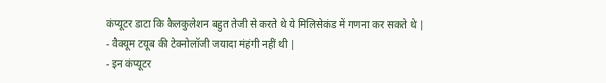कंप्यूटर डाटा कि कैलकुलेशन बहुत तेजी से करते थे ये मिलिसेकंड में गणना कर सकते थे |
- वैक्यूम टयूब की टेक्नोलॉजी जयादा मंहंगी नहीं थी |
- इन कंप्यूटर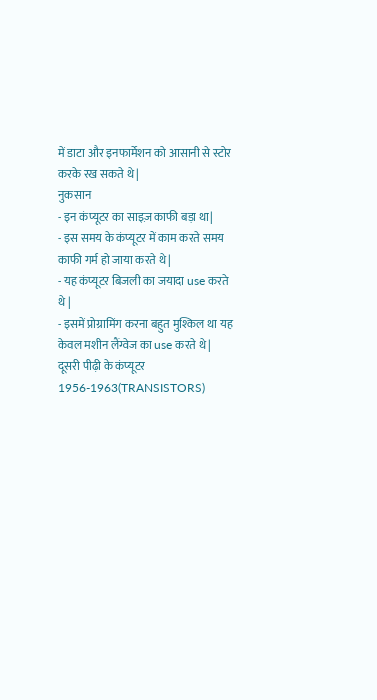में डाटा और इनफार्मेशन को आसानी से स्टोर करके रख सकते थे |
नुकसान
- इन कंप्यूटर का साइज़ काफी बड़ा था|
- इस समय के कंप्यूटर में काम करते समय काफी गर्म हो जाया करते थे |
- यह कंप्यूटर बिजली का जयादा use करते थे |
- इसमें प्रोग्रामिंग करना बहुत मुश्किल था यह केवल मशीन लैंग्वेज का use करते थे |
दूसरी पीढ़ी के कंप्यूटर 1956-1963(TRANSISTORS)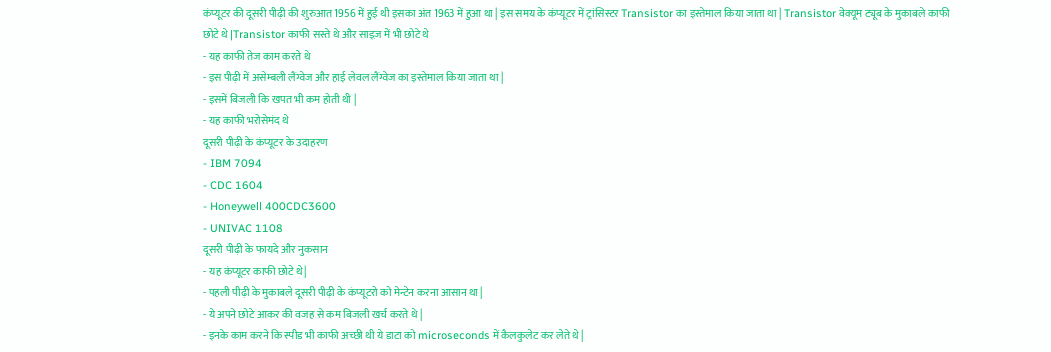कंप्यूटर की दूसरी पीढ़ी की शुरुआत 1956 में हुई थी इसका अंत 1963 में हुआ था | इस समय के कंप्यूटर में ट्रांसिस्टर Transistor का इस्तेमाल किया जाता था | Transistor वेक्यूम ट्यूब के मुकाबले काफी छोटे थे |Transistor काफी सस्ते थे और साइज़ में भी छोटे थे
- यह काफी तेज काम करते थे
- इस पीढ़ी में असेम्बली लैंग्वेज और हाई लेवल लैंग्वेज का इस्तेमाल किया जाता था |
- इसमें बिजली कि खपत भी कम होती थी |
- यह काफी भरोसेमंद थे
दूसरी पीढ़ी के कंप्यूटर के उदाहरण
- IBM 7094
- CDC 1604
- Honeywell 400CDC3600
- UNIVAC 1108
दूसरी पीढ़ी के फायदे और नुकसान
- यह कंप्यूटर काफी छोटे थे|
- पहली पीढ़ी के मुकाबले दूसरी पीढ़ी के कंप्यूटरो को मेन्टेन करना आसान था |
- ये अपने छोटे आकर की वजह से कम बिजली खर्च करते थे |
- इनके काम करने कि स्पीड भी काफी अच्छी थी ये डाटा को microseconds में कैलकुलेट कर लेते थे |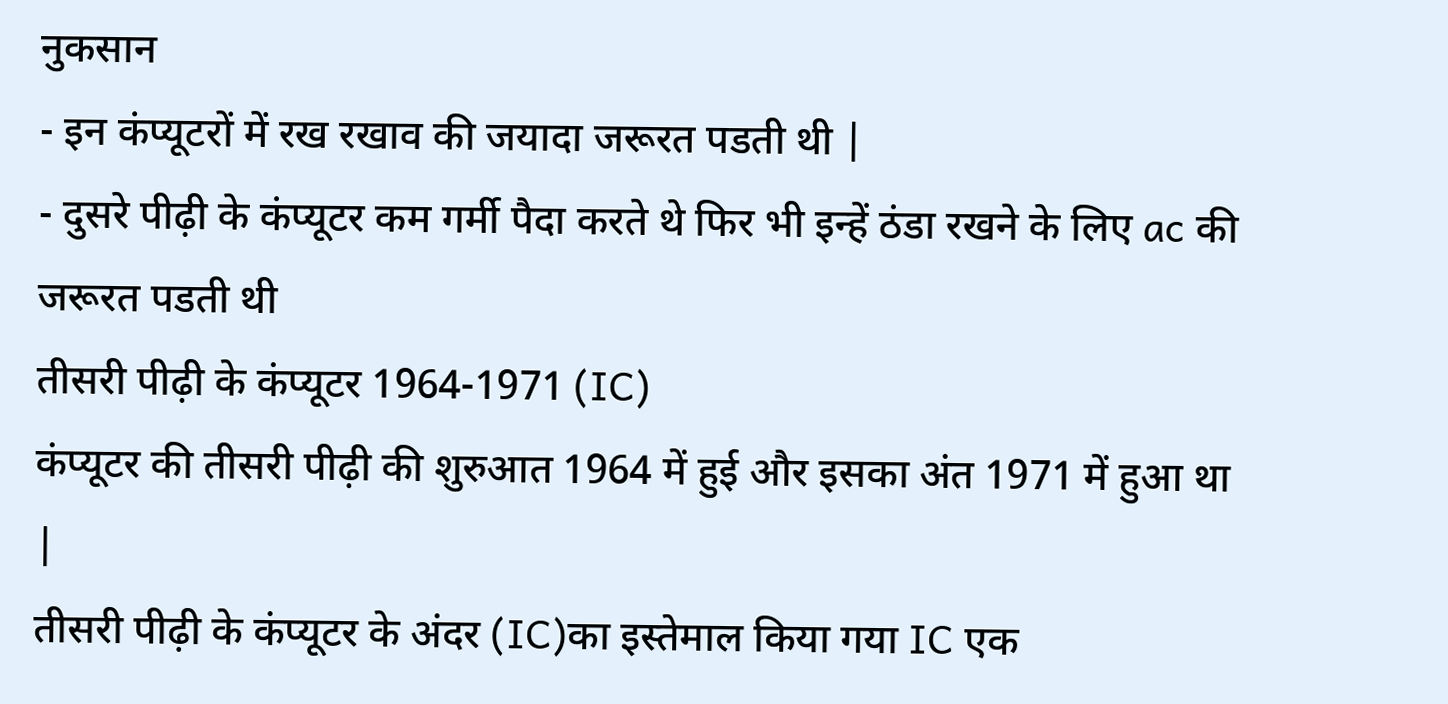नुकसान
- इन कंप्यूटरों में रख रखाव की जयादा जरूरत पडती थी |
- दुसरे पीढ़ी के कंप्यूटर कम गर्मी पैदा करते थे फिर भी इन्हें ठंडा रखने के लिए ac की जरूरत पडती थी
तीसरी पीढ़ी के कंप्यूटर 1964-1971 (IC)
कंप्यूटर की तीसरी पीढ़ी की शुरुआत 1964 में हुई और इसका अंत 1971 में हुआ था |
तीसरी पीढ़ी के कंप्यूटर के अंदर (IC)का इस्तेमाल किया गया IC एक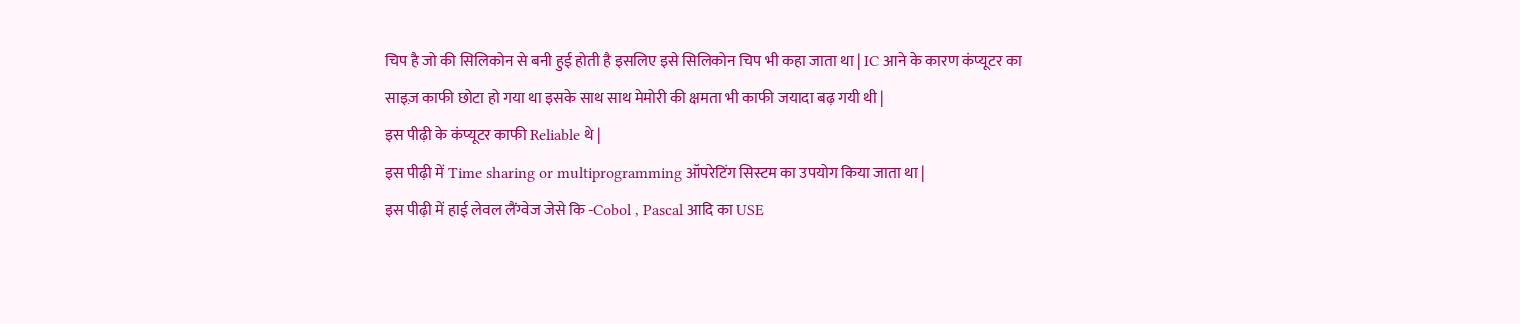चिप है जो की सिलिकोन से बनी हुई होती है इसलिए इसे सिलिकोन चिप भी कहा जाता था | IC आने के कारण कंप्यूटर का साइज़ काफी छोटा हो गया था इसके साथ साथ मेमोरी की क्षमता भी काफी जयादा बढ़ गयी थी |
इस पीढ़ी के कंप्यूटर काफी Reliable थे |
इस पीढ़ी में Time sharing or multiprogramming ऑपरेटिंग सिस्टम का उपयोग किया जाता था |
इस पीढ़ी में हाई लेवल लैंग्वेज जेसे कि -Cobol , Pascal आदि का USE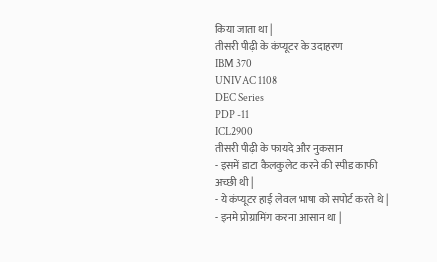किया जाता था |
तीसरी पीढ़ी के कंप्यूटर के उदाहरण
IBM 370
UNIVAC 1108
DEC Series
PDP -11
ICL2900
तीसरी पीढ़ी के फायदे और नुकसान
- इसमें डाटा कैलकुलेट करने की स्पीड काफी अच्छी थी |
- ये कंप्यूटर हाई लेवल भाषा को सपोर्ट करते थे |
- इनमे प्रोग्रामिंग करना आसान था |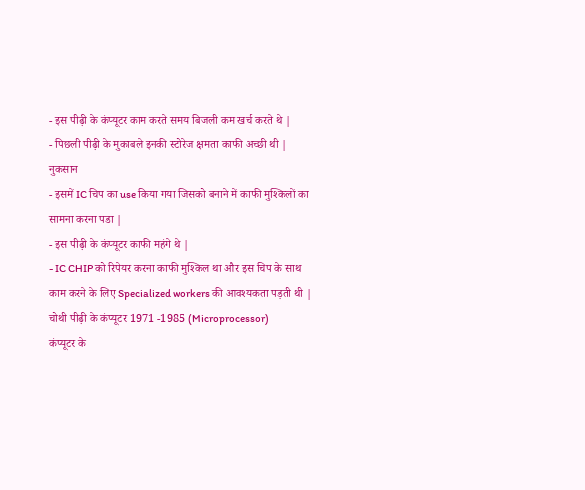- इस पीढ़ी के कंप्यूटर काम करते समय बिजली कम खर्च करते थे |
- पिछली पीढ़ी के मुकाबले इनकी स्टोरेज क्षमता काफी अच्छी थी |
नुकसान
- इसमें IC चिप का use किया गया जिसको बनाने में काफी मुश्किलों का सामना करना पडा |
- इस पीढ़ी के कंप्यूटर काफी महंगे थे |
- IC CHIP को रिपेयर करना काफी मुश्किल था और इस चिप के साथ काम करने के लिए Specialized workers की आवश्यकता पड़ती थी |
चोथी पीढ़ी के कंप्यूटर 1971 -1985 (Microprocessor)
कंप्यूटर के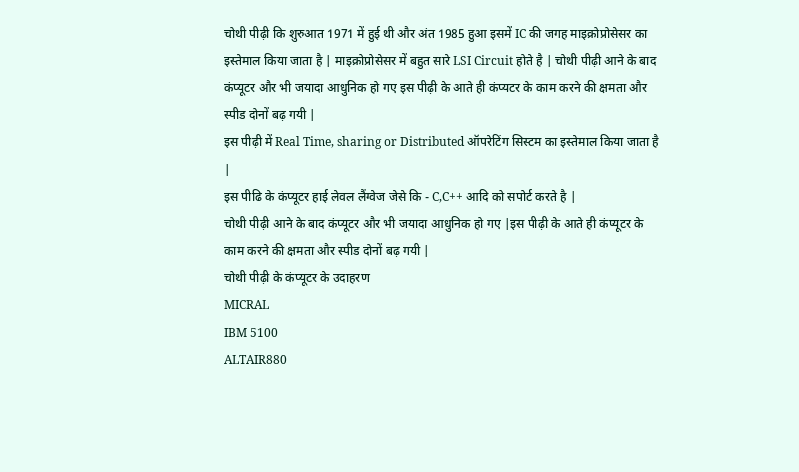चोथी पीढ़ी कि शुरुआत 1971 में हुई थी और अंत 1985 हुआ इसमें IC की जगह माइक्रोप्रोसेसर का इस्तेमाल किया जाता है | माइक्रोप्रोसेसर में बहुत सारे LSI Circuit होते है | चोथी पीढ़ी आने के बाद कंप्यूटर और भी जयादा आधुनिक हो गए इस पीढ़ी के आते ही कंप्यटर के काम करने की क्षमता और स्पीड दोनों बढ़ गयी |
इस पीढ़ी में Real Time, sharing or Distributed ऑपरेटिंग सिस्टम का इस्तेमाल किया जाता है |
इस पीढि के कंप्यूटर हाई लेवल लैंग्वेज जेसे कि - C,C++ आदि को सपोर्ट करते है |
चोथी पीढ़ी आने के बाद कंप्यूटर और भी जयादा आधुनिक हो गए |इस पीढ़ी के आते ही कंप्यूटर के काम करने की क्षमता और स्पीड दोनों बढ़ गयी |
चोथी पीढ़ी के कंप्यूटर के उदाहरण
MICRAL
IBM 5100
ALTAIR880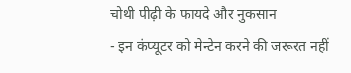चोथी पीढ़ी के फायदे और नुकसान
- इन कंप्यूटर को मेन्टेन करने की जरूरत नहीं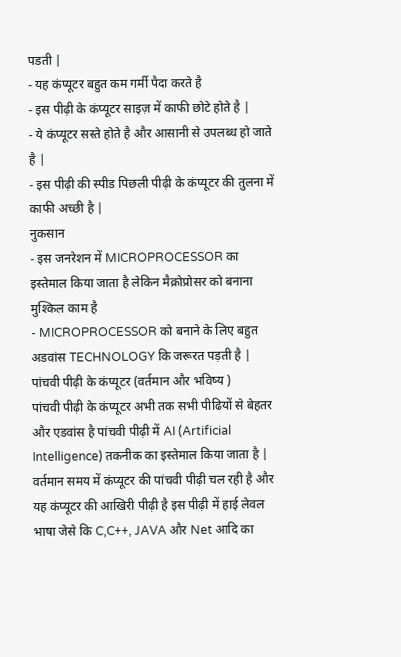पडती |
- यह कंप्यूटर बहुत कम गर्मी पैदा करते है
- इस पीढ़ी के कंप्यूटर साइज़ में काफी छोटे होते है |
- ये कंप्यूटर सस्ते होते है और आसानी से उपलब्ध हो जाते है |
- इस पीढ़ी की स्पीड पिछली पीढ़ी के कंप्यूटर की तुलना में काफी अच्छी है |
नुकसान
- इस जनरेशन में MICROPROCESSOR का इस्तेमाल किया जाता है लेकिन मैक्रोप्रोसर को बनाना मुश्किल काम है
- MICROPROCESSOR को बनाने के लिए बहुत अडवांस TECHNOLOGY कि जरूरत पड़ती है |
पांचवी पीढ़ी के कंप्यूटर (वर्तमान और भविष्य )
पांचवी पीढ़ी के कंप्यूटर अभी तक सभी पीढियों से बेहतर और एडवांस है पांचवी पीढ़ी में AI (Artificial Intelligence) तकनीक का इस्तेमाल किया जाता है |
वर्तमान समय में कंप्यूटर की पांचवी पीढ़ी चल रही है और यह कंप्यूटर की आखिरी पीढ़ी है इस पीढ़ी में हाई लेवल भाषा जेसे कि C,C++, JAVA और Net आदि का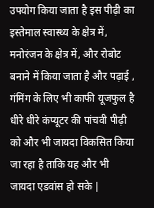उपयोग किया जाता है इस पीढ़ी का इस्तेमाल स्वास्थ्य के क्षेत्र में, मनोरंजन के क्षेत्र में, और रोबोट बनाने में किया जाता है और पढ़ाई , गंमिंग के लिए भी काफी यूजफुल है धीरे धीरे कंप्यूटर की पांचवी पीढ़ी को और भी जायदा विकसित किया जा रहा है ताकि यह और भी जायदा एडवांस हो सके |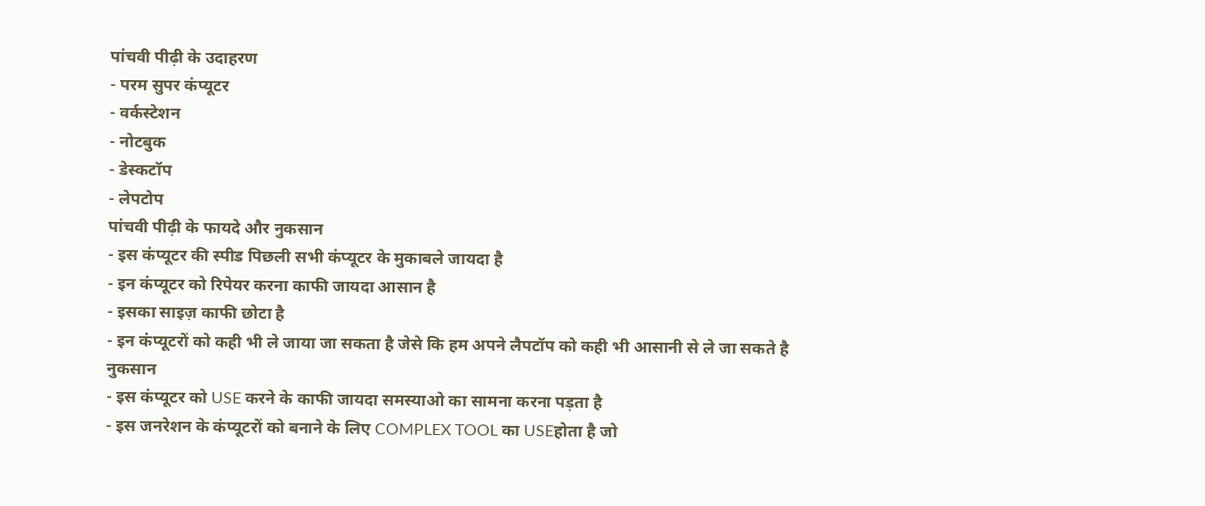पांचवी पीढ़ी के उदाहरण
- परम सुपर कंप्यूटर
- वर्कस्टेशन
- नोटबुक
- डेस्कटॉप
- लेपटोप
पांचवी पीढ़ी के फायदे और नुकसान
- इस कंप्यूटर की स्पीड पिछली सभी कंप्यूटर के मुकाबले जायदा है
- इन कंप्यूटर को रिपेयर करना काफी जायदा आसान है
- इसका साइज़ काफी छोटा है
- इन कंप्यूटरों को कही भी ले जाया जा सकता है जेसे कि हम अपने लैपटॉप को कही भी आसानी से ले जा सकते है
नुकसान
- इस कंप्यूटर को USE करने के काफी जायदा समस्याओ का सामना करना पड़ता है
- इस जनरेशन के कंप्यूटरों को बनाने के लिए COMPLEX TOOL का USEहोता है जो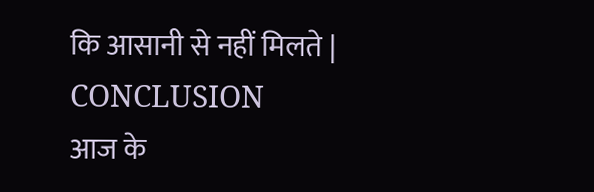कि आसानी से नहीं मिलते |
CONCLUSION
आज के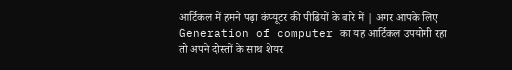आर्टिकल में हमने पढ़ा कंप्यूटर की पीढियों के बारे में | अगर आपके लिए Generation of computer का यह आर्टिकल उपयोगी रहा तो अपने दोस्तों के साथ शेयर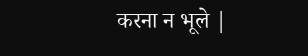करना न भूले |